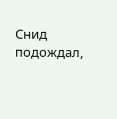Снид подождал,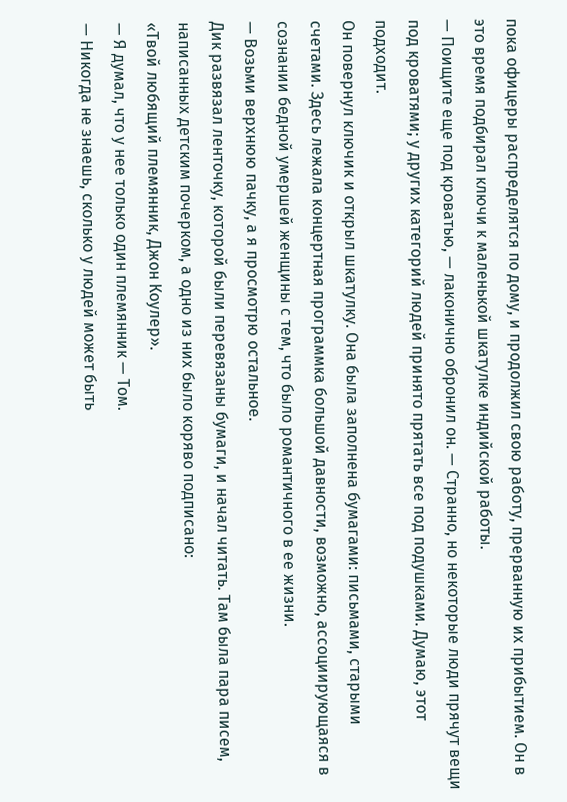пока офицеры распределятся по дому, и продолжил свою работу, прерванную их прибытием. Он в это время подбирал ключи к маленькой шкатулке индийской работы.
— Поищите еще под кроватью, — лаконично обронил он. — Странно, но некоторые люди прячут вещи под кроватями; у других категорий людей принято прятать все под подушками. Думаю, этот подходит.
Он повернул ключик и открыл шкатулку. Она была заполнена бумагами: письмами, старыми счетами. Здесь лежала концертная программка большой давности, возможно, ассоциирующаяся в сознании бедной умершей женщины с тем, что было романтичного в ее жизни.
— Возьми верхнюю пачку, а я просмотрю остальное.
Дик развязал ленточку, которой были перевязаны бумаги, и начал читать. Там была пара писем, написанных детским почерком, а одно из них было коряво подписано:
«Твой любящий племянник, Джон Коулер».
— Я думал, что у нее только один племянник — Том.
— Никогда не знаешь, сколько у людей может быть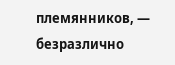племянников, — безразлично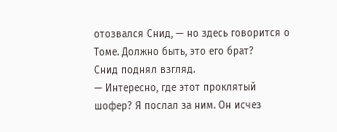отозвался Снид, — но здесь говорится о Томе. Должно быть, это его брат?
Снид поднял взгляд.
— Интересно, где этот проклятый шофер? Я послал за ним. Он исчез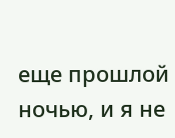еще прошлой ночью, и я не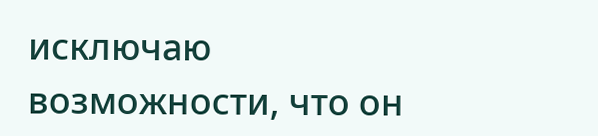исключаю возможности, что он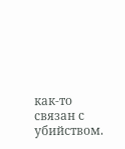как-то связан с убийством.